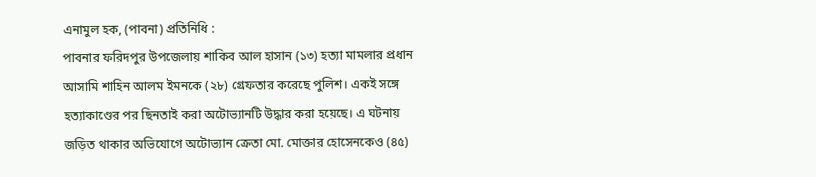এনামুল হক, (পাবনা) প্রতিনিধি :
পাবনার ফরিদপুর উপজেলায় শাকিব আল হাসান (১৩) হত্যা মামলার প্রধান আসামি শাহিন আলম ইমনকে (২৮) গ্রেফতার করেছে পুলিশ। একই সঙ্গে হত্যাকাণ্ডের পর ছিনতাই করা অটোভ্যানটি উদ্ধার করা হয়েছে। এ ঘটনায় জড়িত থাকার অভিযোগে অটোভ্যান ক্রেতা মো. মোক্তার হোসেনকেও (৪৫)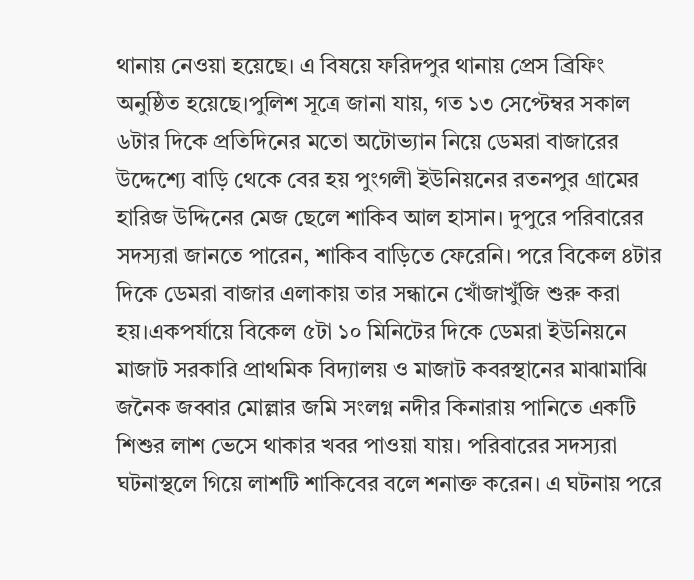থানায় নেওয়া হয়েছে। এ বিষয়ে ফরিদপুর থানায় প্রেস ব্রিফিং অনুষ্ঠিত হয়েছে।পুলিশ সূত্রে জানা যায়, গত ১৩ সেপ্টেম্বর সকাল ৬টার দিকে প্রতিদিনের মতো অটোভ্যান নিয়ে ডেমরা বাজারের উদ্দেশ্যে বাড়ি থেকে বের হয় পুংগলী ইউনিয়নের রতনপুর গ্রামের হারিজ উদ্দিনের মেজ ছেলে শাকিব আল হাসান। দুপুরে পরিবারের সদস্যরা জানতে পারেন, শাকিব বাড়িতে ফেরেনি। পরে বিকেল ৪টার দিকে ডেমরা বাজার এলাকায় তার সন্ধানে খোঁজাখুঁজি শুরু করা হয়।একপর্যায়ে বিকেল ৫টা ১০ মিনিটের দিকে ডেমরা ইউনিয়নে মাজাট সরকারি প্রাথমিক বিদ্যালয় ও মাজাট কবরস্থানের মাঝামাঝি জনৈক জব্বার মোল্লার জমি সংলগ্ন নদীর কিনারায় পানিতে একটি শিশুর লাশ ভেসে থাকার খবর পাওয়া যায়। পরিবারের সদস্যরা ঘটনাস্থলে গিয়ে লাশটি শাকিবের বলে শনাক্ত করেন। এ ঘটনায় পরে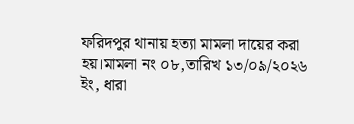ফরিদপুর থানায় হত্যা মামলা দায়ের করা হয়।মামলা নং ০৮,তারিখ ১৩/০৯/২০২৬ ইং, ধারা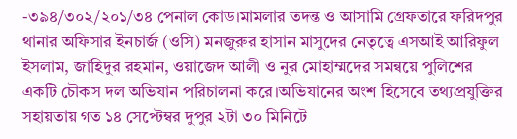-৩৯৪/৩০২/২০১/৩৪ পেনাল কোড।মামলার তদন্ত ও আসামি গ্রেফতারে ফরিদপুর থানার অফিসার ইনচার্জ (ওসি) মনজুরুর হাসান মাসুদের নেতৃত্বে এসআই আরিফুল ইসলাম, জাহিদুর রহমান, ওয়াজেদ আলী ও নুর মোহাম্মদের সমন্বয়ে পুলিশের একটি চৌকস দল অভিযান পরিচালনা করে।অভিযানের অংশ হিসেবে তথ্যপ্রযুক্তির সহায়তায় গত ১৪ সেপ্টেম্বর দুপুর ২টা ৩০ মিনিটে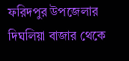ফরিদপুর উপজেলার দিঘলিয়া বাজার থেকে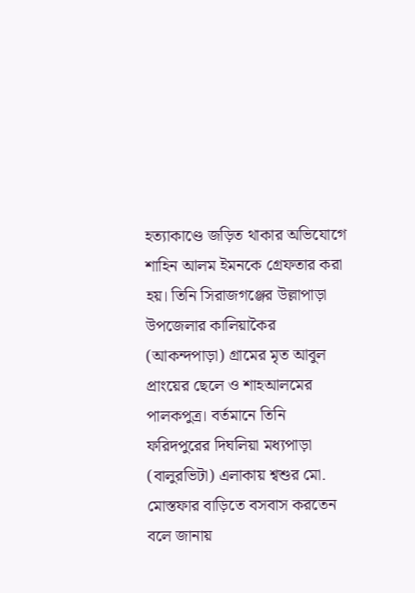হত্যাকাণ্ডে জড়িত থাকার অভিযোগে শাহিন আলম ইমনকে গ্রেফতার করা হয়। তিনি সিরাজগঞ্জের উল্লাপাড়া উপজেলার কালিয়াকৈর (আকন্দপাড়া) গ্রামের মৃত আবুল প্রাংয়ের ছেলে ও শাহআলমের পালকপুত্র। বর্তমানে তিনি ফরিদপুরের দিঘলিয়া মধ্যপাড়া (বালুরভিটা) এলাকায় শ্বশুর মো. মোস্তফার বাড়িতে বসবাস করতেন বলে জানায়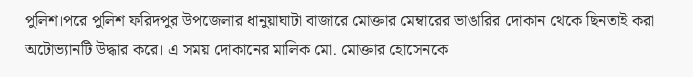পুলিশ।পরে পুলিশ ফরিদপুর উপজেলার ধানুয়াঘাটা বাজারে মোক্তার মেম্বারের ভাঙারির দোকান থেকে ছিনতাই করা অটোভ্যানটি উদ্ধার করে। এ সময় দোকানের মালিক মো. মোক্তার হোসেনকে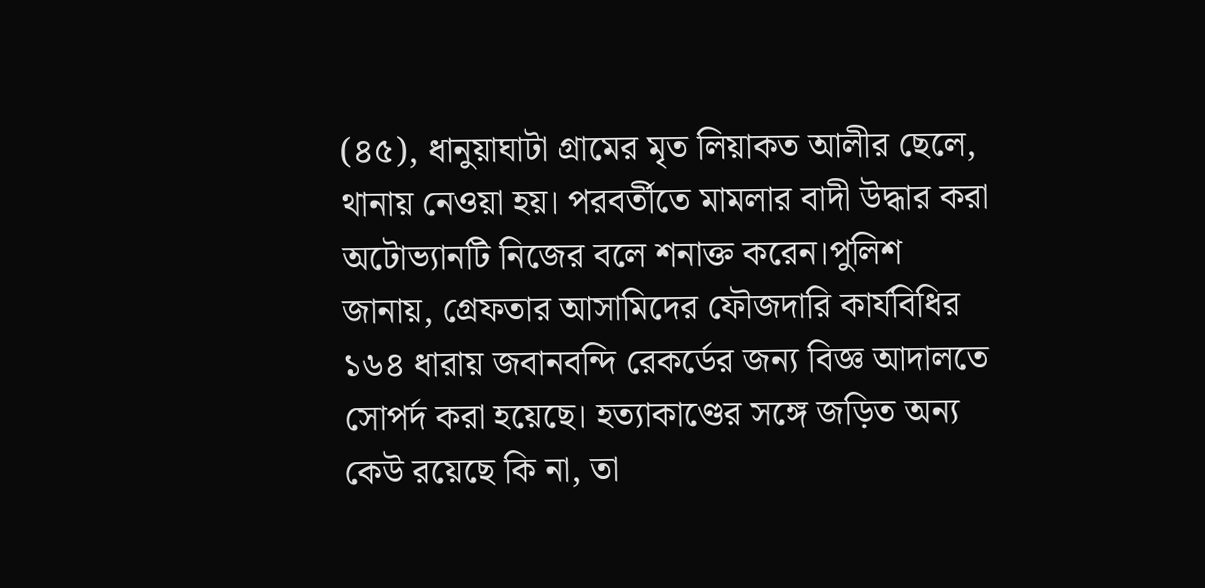(৪৫), ধানুয়াঘাটা গ্রামের মৃত লিয়াকত আলীর ছেলে, থানায় নেওয়া হয়। পরবর্তীতে মামলার বাদী উদ্ধার করা অটোভ্যানটি নিজের বলে শনাক্ত করেন।পুলিশ জানায়, গ্রেফতার আসামিদের ফৌজদারি কার্যবিধির ১৬৪ ধারায় জবানবন্দি রেকর্ডের জন্য বিজ্ঞ আদালতে সোপর্দ করা হয়েছে। হত্যাকাণ্ডের সঙ্গে জড়িত অন্য কেউ রয়েছে কি না, তা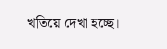খতিয়ে দেখা হচ্ছে।